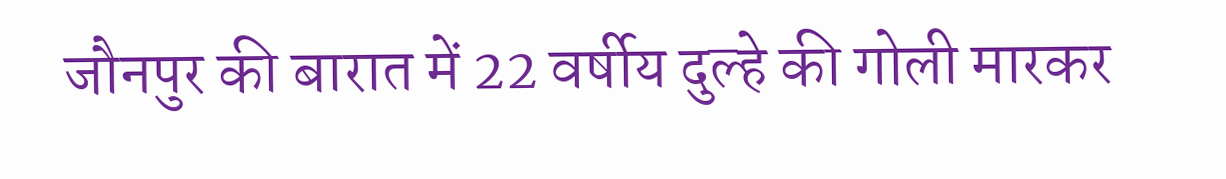जौनपुर की बारात में 22 वर्षीय दुल्हे की गोली मारकर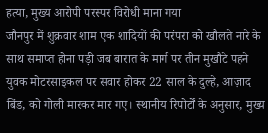हत्या, मुख्य आरोपी परस्पर विरोधी माना गया
जौनपुर में शुक्रवार शाम एक शादियों की परंपरा को खौलते नारे के साथ समाप्त होना पड़ी जब बारात के मार्ग पर तीन मुखौटे पहने युवक मोटरसाइकल पर सवार होकर 22 साल के दुल्हे, आज़ाद बिंड, को गोली मारकर मार गए। स्थानीय रिपोर्टों के अनुसार, मुख्य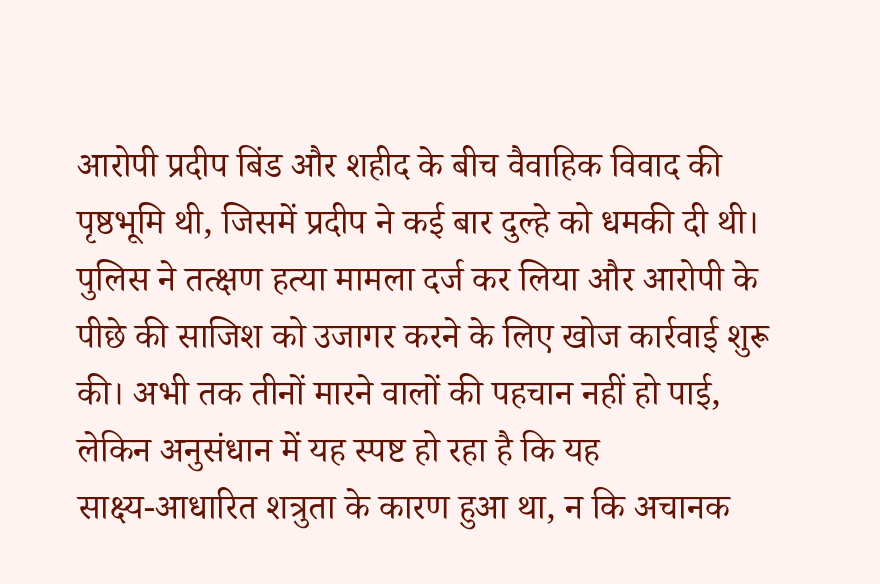आरोपी प्रदीप बिंड और शहीद के बीच वैवाहिक विवाद की पृष्ठभूमि थी, जिसमें प्रदीप ने कई बार दुल्हे को धमकी दी थी।
पुलिस ने तत्क्षण हत्या मामला दर्ज कर लिया और आरोपी के पीछे की साजिश को उजागर करने के लिए खोज कार्रवाई शुरू की। अभी तक तीनों मारने वालों की पहचान नहीं हो पाई, लेकिन अनुसंधान में यह स्पष्ट हो रहा है कि यह साक्ष्य‑आधारित शत्रुता के कारण हुआ था, न कि अचानक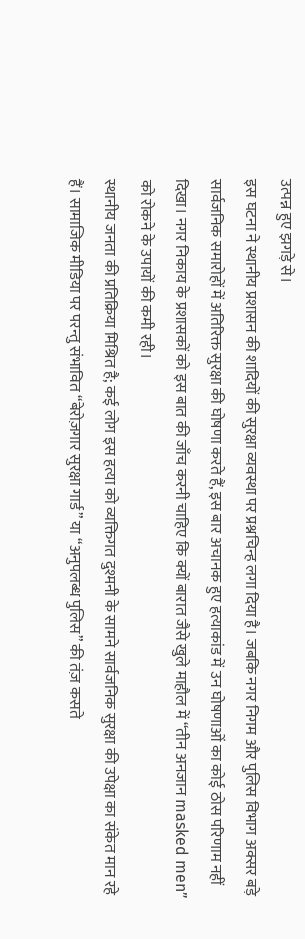उत्पन्न हुए झगड़े से।
इस घटना ने स्थानीय प्रशासन की शादियों की सुरक्षा व्यवस्था पर प्रश्नचिन्ह लगा दिया है। जबकि नगर निगम और पुलिस विभाग अक्सर बड़े सार्वजनिक समारोहों में अतिरिक्त सुरक्षा की घोषणा करते हैं, इस बार अचानक हुए हत्याकांड में उन घोषणाओं का कोई ठोस परिणाम नहीं दिखा। नगर निकाय के प्रशासकों को इस बात की जाँच करनी चाहिए कि क्यों बारात जैसे खुले माहौल में “तीन अनजान masked men” को रोकने के उपायों की कमी रही।
स्थानीय जनता की प्रतिक्रिया मिश्रित है; कई लोग इस हत्या को व्यक्तिगत दुश्मनी के सामने सार्वजनिक सुरक्षा की उपेक्षा का संकेत मान रहे हैं। सामाजिक मीडिया पर परन्तु संभावित “बेरोज़गार सुरक्षा गार्ड” या “अनुपलब्ध पुलिस” की तंज़ कसते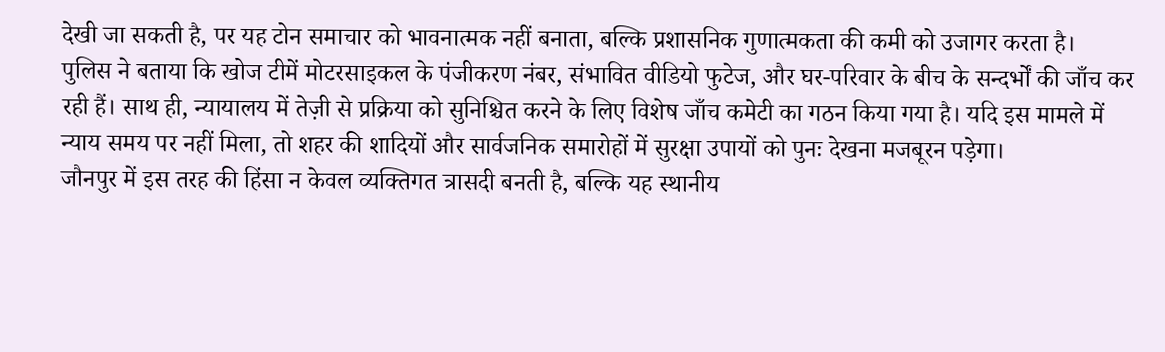देखी जा सकती है, पर यह टोन समाचार को भावनात्मक नहीं बनाता, बल्कि प्रशासनिक गुणात्मकता की कमी को उजागर करता है।
पुलिस ने बताया कि खोज टीमें मोटरसाइकल के पंजीकरण नंबर, संभावित वीडियो फुटेज, और घर-परिवार के बीच के सन्दर्भों की जाँच कर रही हैं। साथ ही, न्यायालय में तेज़ी से प्रक्रिया को सुनिश्चित करने के लिए विशेष जाँच कमेटी का गठन किया गया है। यदि इस मामले में न्याय समय पर नहीं मिला, तो शहर की शादियों और सार्वजनिक समारोहों में सुरक्षा उपायों को पुनः देखना मजबूरन पड़ेगा।
जौनपुर में इस तरह की हिंसा न केवल व्यक्तिगत त्रासदी बनती है, बल्कि यह स्थानीय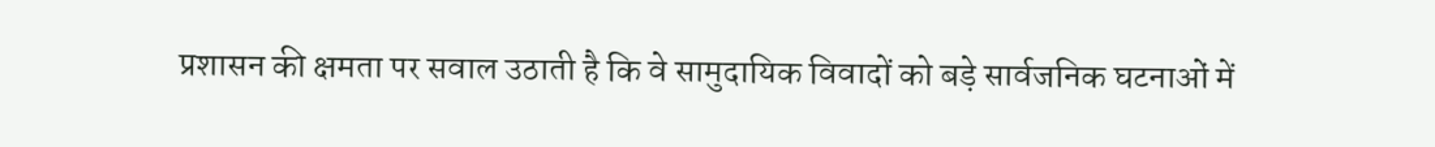प्रशासन की क्षमता पर सवाल उठाती है कि वे सामुदायिक विवादों को बड़े सार्वजनिक घटनाओं में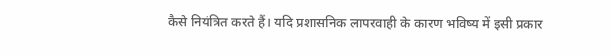कैसे नियंत्रित करते हैं। यदि प्रशासनिक लापरवाही के कारण भविष्य में इसी प्रकार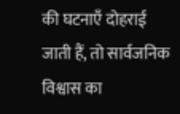की घटनाएँ दोहराई जाती हैं, तो सार्वजनिक विश्वास का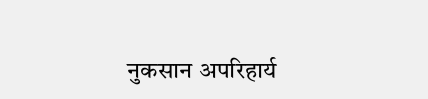नुकसान अपरिहार्य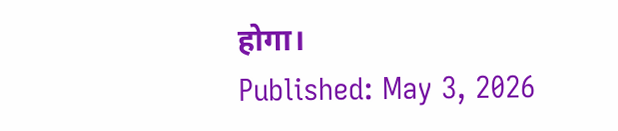होगा।
Published: May 3, 2026